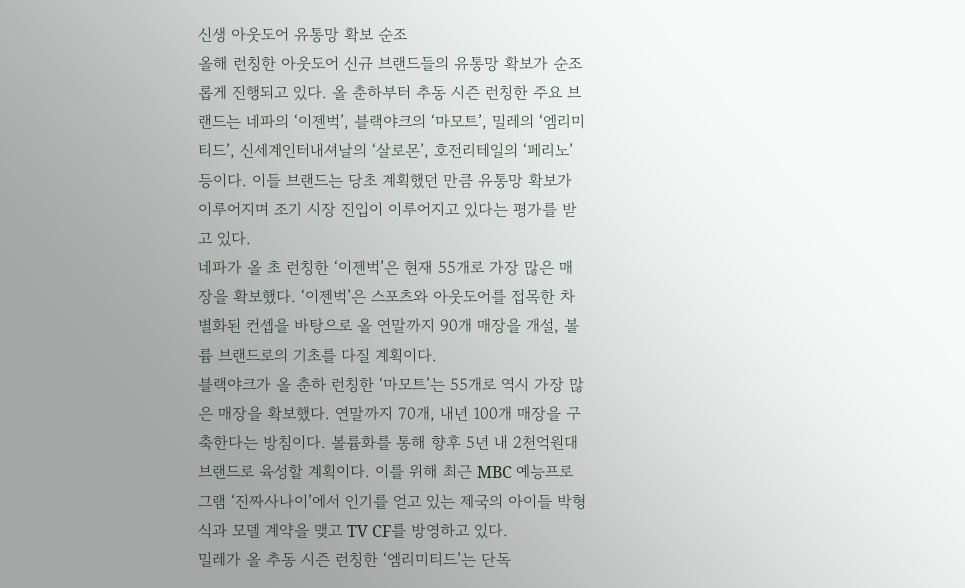신생 아웃도어 유통망 확보 순조
올해 런칭한 아웃도어 신규 브랜드들의 유통망 확보가 순조롭게 진행되고 있다. 올 춘하부터 추동 시즌 런칭한 주요 브랜드는 네파의 ‘이젠벅’, 블랙야크의 ‘마모트’, 밀레의 ‘엠리미티드’, 신세계인터내셔날의 ‘살로몬’, 호전리테일의 ‘페리노’ 등이다. 이들 브랜드는 당초 계획했던 만큼 유통망 확보가 이루어지며 조기 시장 진입이 이루어지고 있다는 평가를 받고 있다.
네파가 올 초 런칭한 ‘이젠벅’은 현재 55개로 가장 많은 매장을 확보했다. ‘이젠벅’은 스포츠와 아웃도어를 접목한 차별화된 컨셉을 바탕으로 올 연말까지 90개 매장을 개설, 볼륨 브랜드로의 기초를 다질 계획이다.
블랙야크가 올 춘하 런칭한 ‘마모트’는 55개로 역시 가장 많은 매장을 확보했다. 연말까지 70개, 내년 100개 매장을 구축한다는 방침이다. 볼륨화를 통해 향후 5년 내 2천억원대 브랜드로 육성할 계획이다. 이를 위해 최근 MBC 예능프로그램 ‘진짜사나이’에서 인기를 얻고 있는 제국의 아이들 박형식과 모델 계약을 맺고 TV CF를 방영하고 있다.
밀레가 올 추동 시즌 런칭한 ‘엠리미티드’는 단독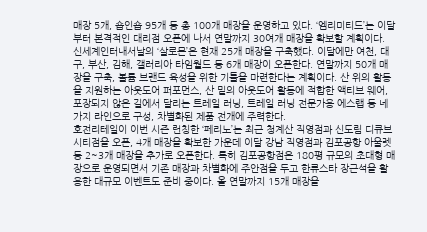매장 5개, 숍인숍 95개 등 총 100개 매장을 운영하고 있다. ‘엠리미티드’는 이달부터 본격적인 대리점 오픈에 나서 연말까지 30여개 매장을 확보할 계획이다.
신세계인터내서날의 ‘살로몬’은 현재 25개 매장을 구축했다. 이달에만 여천, 대구, 부산, 김해, 갤러리아 타임월드 등 6개 매장이 오픈한다. 연말까지 50개 매장을 구축, 볼륨 브랜드 육성을 위한 기틀을 마련한다는 계획이다. 산 위의 활동을 지원하는 아웃도어 퍼포먼스, 산 밑의 아웃도어 활동에 적합한 액티브 웨어, 포장되지 않은 길에서 달리는 트레일 러닝, 트레일 러닝 전문가용 에스랩 등 네 가지 라인으로 구성, 차별화된 제품 전개에 주력한다.
호전리테일이 이번 시즌 런칭한 ‘페리노’는 최근 청계산 직영점과 신도림 디큐브시티점을 오픈, 4개 매장을 확보한 가운데 이달 강남 직영점과 김포공항 아울렛 등 2~3개 매장을 추가로 오픈한다. 특히 김포공항점은 180평 규모의 초대형 매장으로 운영되면서 기존 매장과 차별화에 주안점을 두고 한류스타 장근석을 활용한 대규모 이벤트도 준비 중이다. 올 연말까지 15개 매장을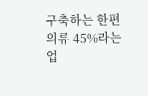구축하는 한편 의류 45%라는 업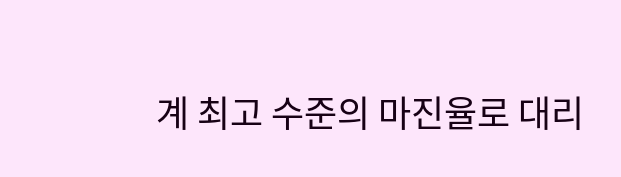계 최고 수준의 마진율로 대리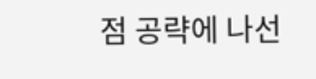점 공략에 나선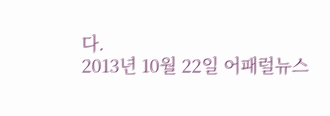다.
2013년 10월 22일 어패럴뉴스